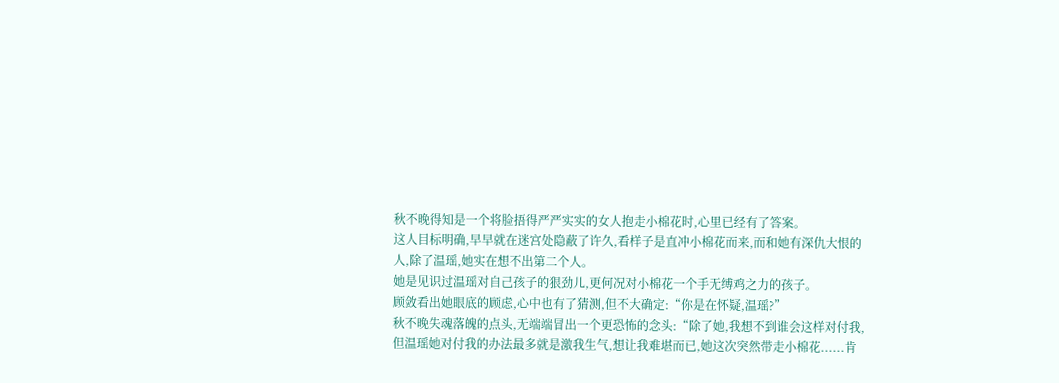秋不晚得知是一个将脸捂得严严实实的女人抱走小棉花时,心里已经有了答案。
这人目标明确,早早就在迷宫处隐蔽了许久,看样子是直冲小棉花而来,而和她有深仇大恨的人,除了温瑶,她实在想不出第二个人。
她是见识过温瑶对自己孩子的狠劲儿,更何况对小棉花一个手无缚鸡之力的孩子。
顾敛看出她眼底的顾虑,心中也有了猜测,但不大确定:“你是在怀疑,温瑶?”
秋不晚失魂落魄的点头,无端端冒出一个更恐怖的念头:“除了她,我想不到谁会这样对付我,但温瑶她对付我的办法最多就是激我生气,想让我难堪而已,她这次突然带走小棉花......肯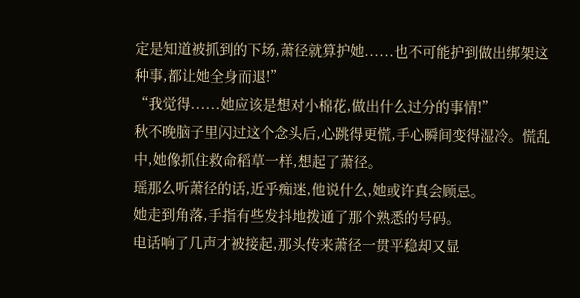定是知道被抓到的下场,萧径就算护她......也不可能护到做出绑架这种事,都让她全身而退!”
“我觉得......她应该是想对小棉花,做出什么过分的事情!”
秋不晚脑子里闪过这个念头后,心跳得更慌,手心瞬间变得湿冷。慌乱中,她像抓住救命稻草一样,想起了萧径。
瑶那么听萧径的话,近乎痴迷,他说什么,她或许真会顾忌。
她走到角落,手指有些发抖地拨通了那个熟悉的号码。
电话响了几声才被接起,那头传来萧径一贯平稳却又显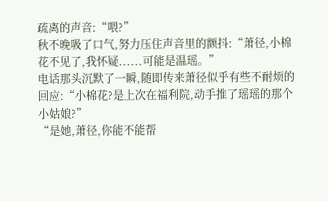疏离的声音:“喂?”
秋不晚吸了口气,努力压住声音里的颤抖:“萧径,小棉花不见了,我怀疑......可能是温瑶。”
电话那头沉默了一瞬,随即传来萧径似乎有些不耐烦的回应:“小棉花?是上次在福利院,动手推了瑶瑶的那个小姑娘?”
“是她,萧径,你能不能帮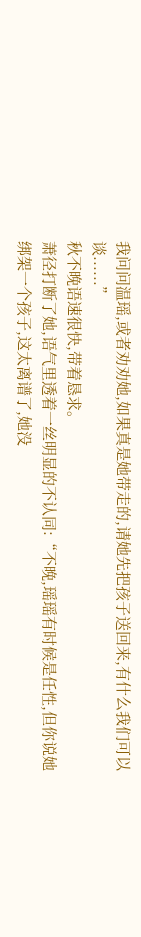我问问温瑶,或者劝劝她,如果真是她带走的,请她先把孩子送回来,有什么我们可以谈......”
秋不晚语速很快,带着恳求。
萧径打断了她,语气里透着一丝明显的不认同:“不晚,瑶瑶有时候是任性,但你说她绑架一个孩子,这太离谱了,她没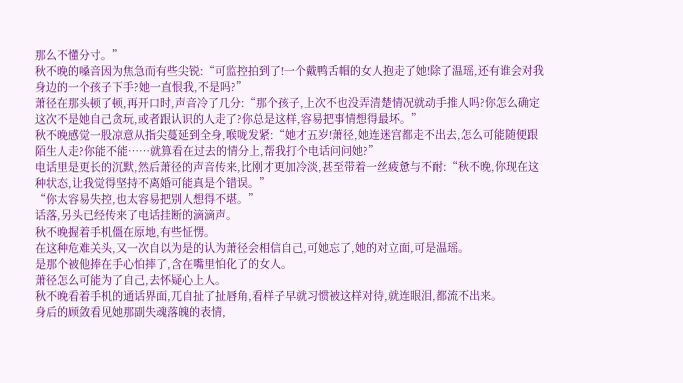那么不懂分寸。”
秋不晚的嗓音因为焦急而有些尖锐:“可监控拍到了!一个戴鸭舌帽的女人抱走了她!除了温瑶,还有谁会对我身边的一个孩子下手?她一直恨我,不是吗?”
萧径在那头顿了顿,再开口时,声音冷了几分:“那个孩子,上次不也没弄清楚情况就动手推人吗?你怎么确定这次不是她自己贪玩,或者跟认识的人走了?你总是这样,容易把事情想得最坏。”
秋不晚感觉一股凉意从指尖蔓延到全身,喉咙发紧:“她才五岁!萧径,她连迷宫都走不出去,怎么可能随便跟陌生人走?你能不能……就算看在过去的情分上,帮我打个电话问问她?”
电话里是更长的沉默,然后萧径的声音传来,比刚才更加冷淡,甚至带着一丝疲惫与不耐:“秋不晚,你现在这种状态,让我觉得坚持不离婚可能真是个错误。”
“你太容易失控,也太容易把别人想得不堪。”
话落,另头已经传来了电话挂断的滴滴声。
秋不晚握着手机僵在原地,有些怔愣。
在这种危难关头,又一次自以为是的认为萧径会相信自己,可她忘了,她的对立面,可是温瑶。
是那个被他捧在手心怕摔了,含在嘴里怕化了的女人。
萧径怎么可能为了自己,去怀疑心上人。
秋不晚看着手机的通话界面,兀自扯了扯唇角,看样子早就习惯被这样对待,就连眼泪,都流不出来。
身后的顾敛看见她那副失魂落魄的表情,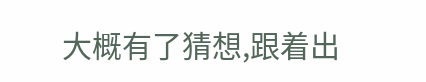大概有了猜想,跟着出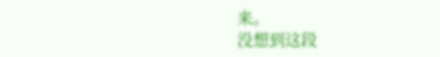来。
没想到这段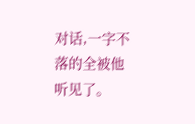对话,一字不落的全被他听见了。